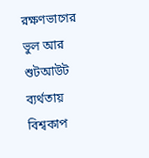রক্ষণভাগের ভুল আর শুটআউট ব্যর্থতায় বিশ্বকাপ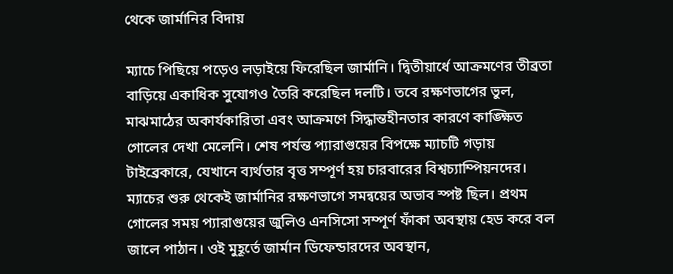থেকে জার্মানির বিদায়

ম্যাচে পিছিয়ে পড়েও লড়াইয়ে ফিরেছিল জার্মানি। দ্বিতীয়ার্ধে আক্রমণের তীব্রতা বাড়িয়ে একাধিক সুযোগও তৈরি করেছিল দলটি। তবে রক্ষণভাগের ভুল, মাঝমাঠের অকার্যকারিতা এবং আক্রমণে সিদ্ধান্তহীনতার কারণে কাঙ্ক্ষিত গোলের দেখা মেলেনি। শেষ পর্যন্ত প্যারাগুয়ের বিপক্ষে ম্যাচটি গড়ায় টাইব্রেকারে, যেখানে ব্যর্থতার বৃত্ত সম্পূর্ণ হয় চারবারের বিশ্বচ্যাম্পিয়নদের।
ম্যাচের শুরু থেকেই জার্মানির রক্ষণভাগে সমন্বয়ের অভাব স্পষ্ট ছিল। প্রথম গোলের সময় প্যারাগুয়ের জুলিও এনসিসো সম্পূর্ণ ফাঁকা অবস্থায় হেড করে বল জালে পাঠান। ওই মুহূর্তে জার্মান ডিফেন্ডারদের অবস্থান,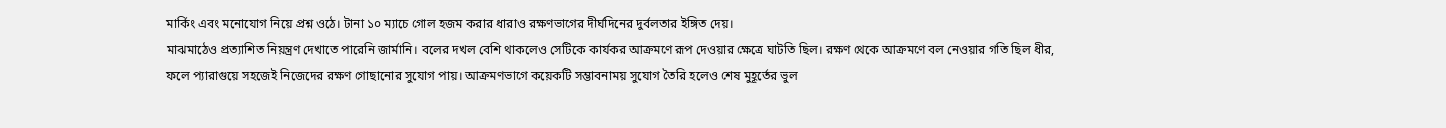মার্কিং এবং মনোযোগ নিয়ে প্রশ্ন ওঠে। টানা ১০ ম্যাচে গোল হজম করার ধারাও রক্ষণভাগের দীর্ঘদিনের দুর্বলতার ইঙ্গিত দেয়।
মাঝমাঠেও প্রত্যাশিত নিয়ন্ত্রণ দেখাতে পারেনি জার্মানি। বলের দখল বেশি থাকলেও সেটিকে কার্যকর আক্রমণে রূপ দেওয়ার ক্ষেত্রে ঘাটতি ছিল। রক্ষণ থেকে আক্রমণে বল নেওয়ার গতি ছিল ধীর, ফলে প্যারাগুয়ে সহজেই নিজেদের রক্ষণ গোছানোর সুযোগ পায়। আক্রমণভাগে কয়েকটি সম্ভাবনাময় সুযোগ তৈরি হলেও শেষ মুহূর্তের ভুল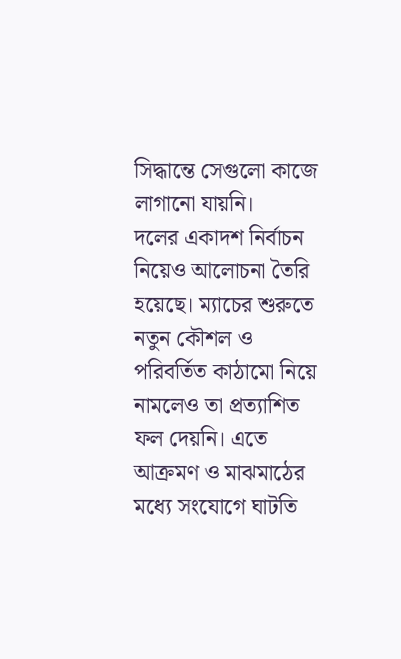সিদ্ধান্তে সেগুলো কাজে লাগানো যায়নি।
দলের একাদশ নির্বাচন নিয়েও আলোচনা তৈরি হয়েছে। ম্যাচের শুরুতে নতুন কৌশল ও পরিবর্তিত কাঠামো নিয়ে নামলেও তা প্রত্যাশিত ফল দেয়নি। এতে আক্রমণ ও মাঝমাঠের মধ্যে সংযোগে ঘাটতি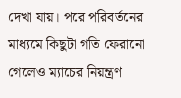দেখা যায়। পরে পরিবর্তনের মাধ্যমে কিছুটা গতি ফেরানো গেলেও ম্যাচের নিয়ন্ত্রণ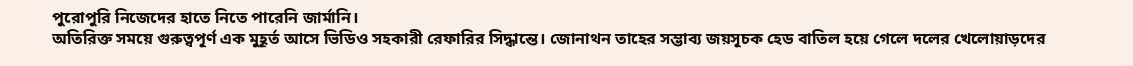পুরোপুরি নিজেদের হাতে নিতে পারেনি জার্মানি।
অতিরিক্ত সময়ে গুরুত্বপূর্ণ এক মুহূর্ত আসে ভিডিও সহকারী রেফারির সিদ্ধান্তে। জোনাথন তাহের সম্ভাব্য জয়সূচক হেড বাতিল হয়ে গেলে দলের খেলোয়াড়দের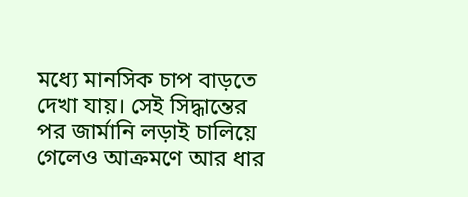মধ্যে মানসিক চাপ বাড়তে দেখা যায়। সেই সিদ্ধান্তের পর জার্মানি লড়াই চালিয়ে গেলেও আক্রমণে আর ধার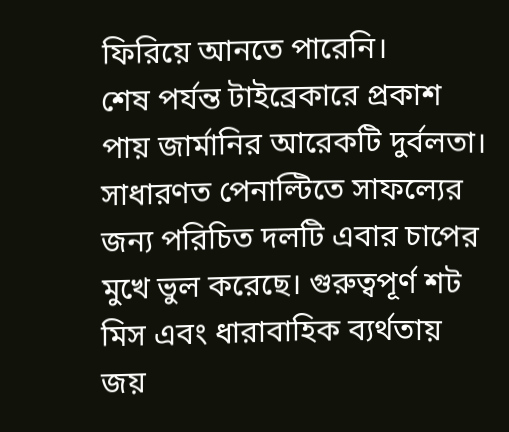ফিরিয়ে আনতে পারেনি।
শেষ পর্যন্ত টাইব্রেকারে প্রকাশ পায় জার্মানির আরেকটি দুর্বলতা। সাধারণত পেনাল্টিতে সাফল্যের জন্য পরিচিত দলটি এবার চাপের মুখে ভুল করেছে। গুরুত্বপূর্ণ শট মিস এবং ধারাবাহিক ব্যর্থতায় জয়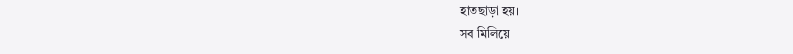হাতছাড়া হয়।
সব মিলিয়ে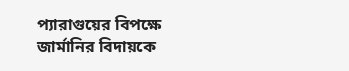প্যারাগুয়ের বিপক্ষে জার্মানির বিদায়কে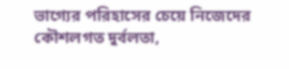ভাগ্যের পরিহাসের চেয়ে নিজেদের কৌশলগত দুর্বলতা,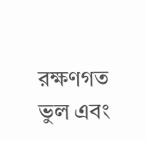রক্ষণগত ভুল এবং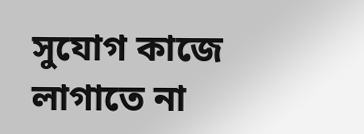সুযোগ কাজে লাগাতে না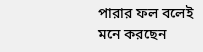পারার ফল বলেই মনে করছেন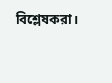বিশ্লেষকরা।